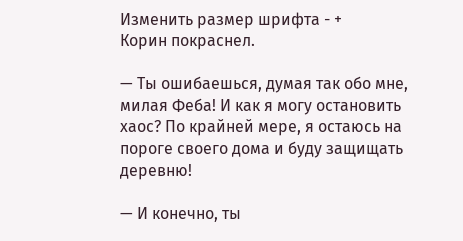Изменить размер шрифта - +
Корин покраснел.

— Ты ошибаешься, думая так обо мне, милая Феба! И как я могу остановить хаос? По крайней мере, я остаюсь на пороге своего дома и буду защищать деревню!

— И конечно, ты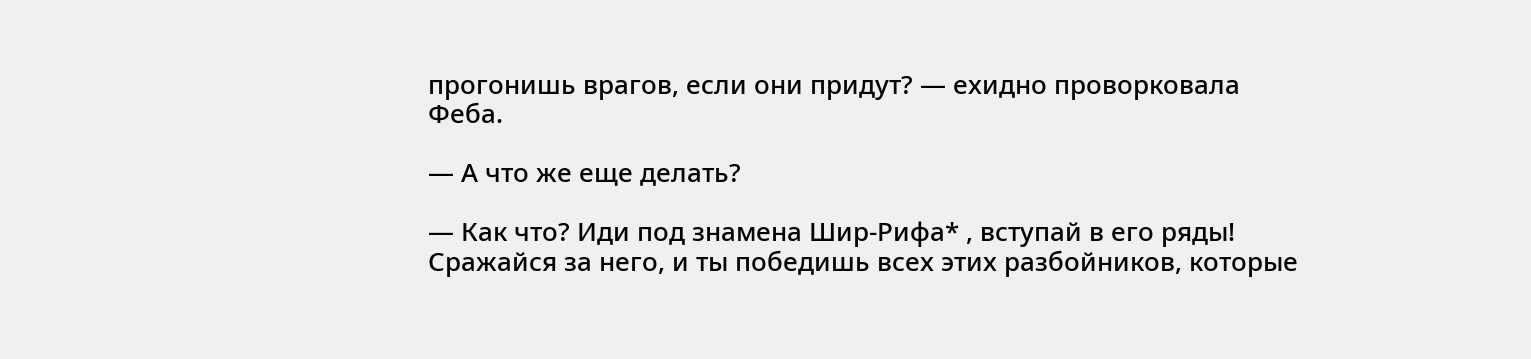прогонишь врагов, если они придут? — ехидно проворковала Феба.

— А что же еще делать?

— Как что? Иди под знамена Шир-Рифа* , вступай в его ряды! Сражайся за него, и ты победишь всех этих разбойников, которые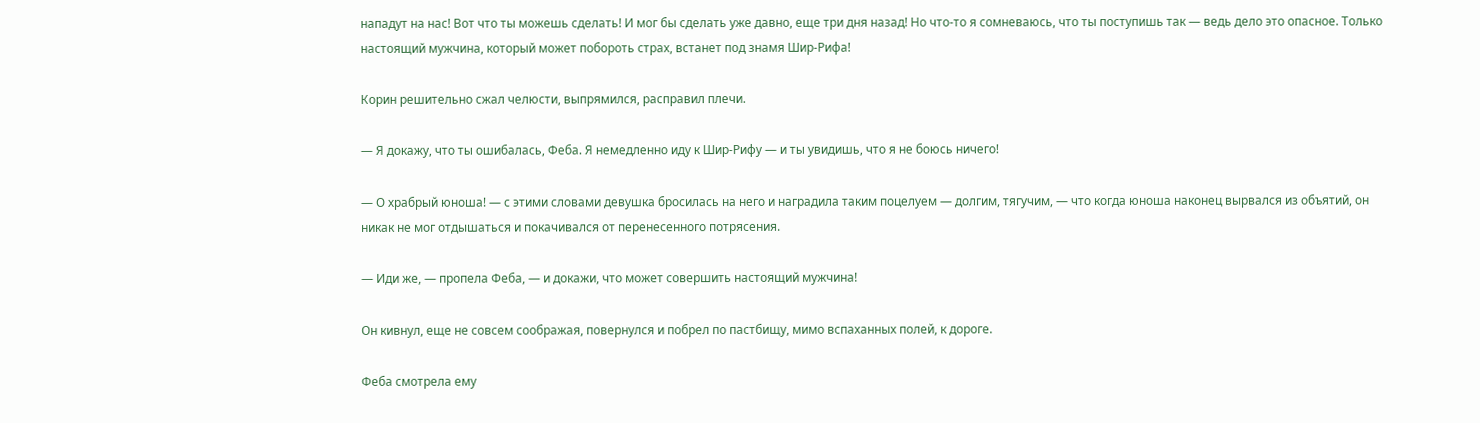нападут на нас! Вот что ты можешь сделать! И мог бы сделать уже давно, еще три дня назад! Но что-то я сомневаюсь, что ты поступишь так — ведь дело это опасное. Только настоящий мужчина, который может побороть страх, встанет под знамя Шир-Рифа!

Корин решительно сжал челюсти, выпрямился, расправил плечи.

— Я докажу, что ты ошибалась, Феба. Я немедленно иду к Шир-Рифу — и ты увидишь, что я не боюсь ничего!

— О храбрый юноша! — с этими словами девушка бросилась на него и наградила таким поцелуем — долгим, тягучим, — что когда юноша наконец вырвался из объятий, он никак не мог отдышаться и покачивался от перенесенного потрясения.

— Иди же, — пропела Феба, — и докажи, что может совершить настоящий мужчина!

Он кивнул, еще не совсем соображая, повернулся и побрел по пастбищу, мимо вспаханных полей, к дороге.

Феба смотрела ему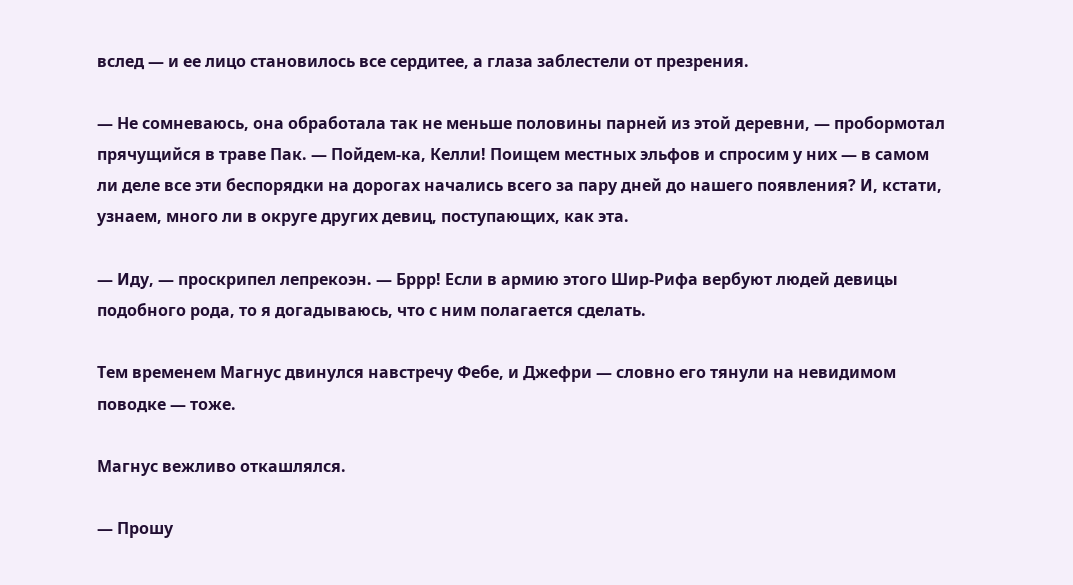вслед — и ее лицо становилось все сердитее, а глаза заблестели от презрения.

— Не сомневаюсь, она обработала так не меньше половины парней из этой деревни, — пробормотал прячущийся в траве Пак. — Пойдем-ка, Келли! Поищем местных эльфов и спросим у них — в самом ли деле все эти беспорядки на дорогах начались всего за пару дней до нашего появления? И, кстати, узнаем, много ли в округе других девиц, поступающих, как эта.

— Иду, — проскрипел лепрекоэн. — Бррр! Если в армию этого Шир-Рифа вербуют людей девицы подобного рода, то я догадываюсь, что с ним полагается сделать.

Тем временем Магнус двинулся навстречу Фебе, и Джефри — словно его тянули на невидимом поводке — тоже.

Магнус вежливо откашлялся.

— Прошу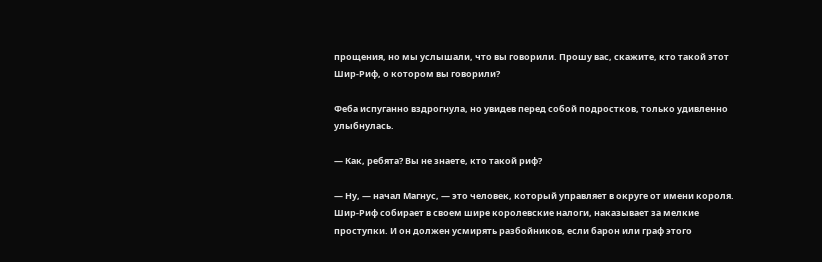прощения, но мы услышали, что вы говорили. Прошу вас, скажите, кто такой этот Шир-Риф, о котором вы говорили?

Феба испуганно вздрогнула, но увидев перед собой подростков, только удивленно улыбнулась.

— Как, ребята? Вы не знаете, кто такой риф?

— Ну, — начал Магнус, — это человек, который управляет в округе от имени короля. Шир-Риф собирает в своем шире королевские налоги, наказывает за мелкие проступки. И он должен усмирять разбойников, если барон или граф этого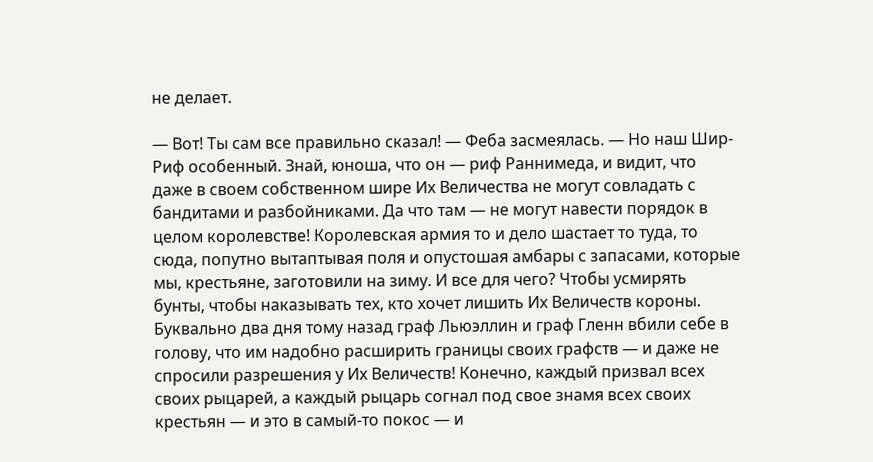не делает.

— Вот! Ты сам все правильно сказал! — Феба засмеялась. — Но наш Шир-Риф особенный. Знай, юноша, что он — риф Раннимеда, и видит, что даже в своем собственном шире Их Величества не могут совладать с бандитами и разбойниками. Да что там — не могут навести порядок в целом королевстве! Королевская армия то и дело шастает то туда, то сюда, попутно вытаптывая поля и опустошая амбары с запасами, которые мы, крестьяне, заготовили на зиму. И все для чего? Чтобы усмирять бунты, чтобы наказывать тех, кто хочет лишить Их Величеств короны. Буквально два дня тому назад граф Льюэллин и граф Гленн вбили себе в голову, что им надобно расширить границы своих графств — и даже не спросили разрешения у Их Величеств! Конечно, каждый призвал всех своих рыцарей, а каждый рыцарь согнал под свое знамя всех своих крестьян — и это в самый-то покос — и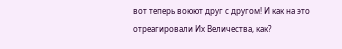вот теперь воюют друг с другом! И как на это отреагировали Их Величества, как?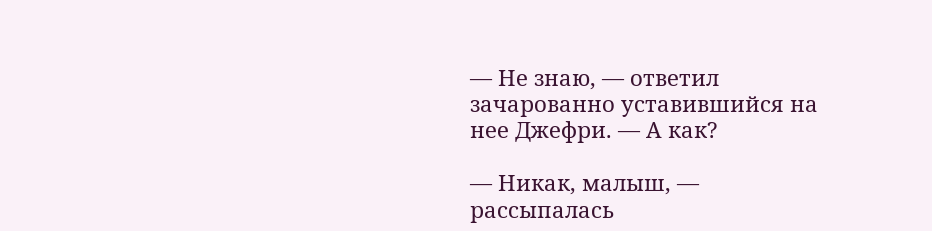— Не знаю, — ответил зачарованно уставившийся на нее Джефри. — А как?

— Никак, малыш, — рассыпалась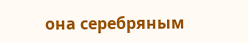она серебряным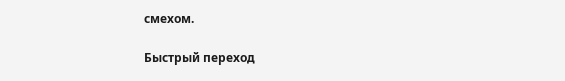смехом.

Быстрый переход